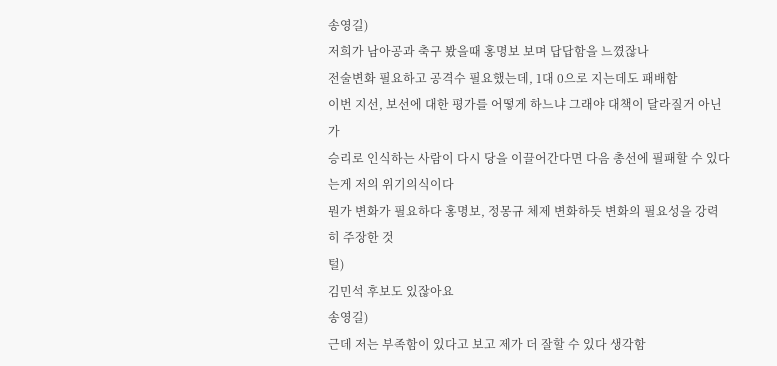송영길)
저희가 남아공과 축구 봤을때 홍명보 보며 답답함을 느꼈잖나
전술변화 필요하고 공격수 필요했는데, 1대 0으로 지는데도 패배함
이번 지선, 보선에 대한 평가를 어떻게 하느냐 그래야 대책이 달라질거 아닌가
승리로 인식하는 사람이 다시 당을 이끌어간다면 다음 총선에 필패할 수 있다는게 저의 위기의식이다
뭔가 변화가 필요하다 홍명보, 정몽규 체제 변화하듯 변화의 필요성을 강력히 주장한 것
털)
김민석 후보도 있잖아요
송영길)
근데 저는 부족함이 있다고 보고 제가 더 잘할 수 있다 생각함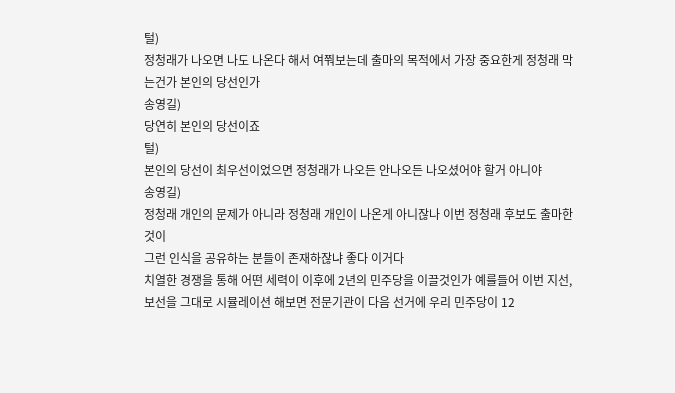털)
정청래가 나오면 나도 나온다 해서 여쭤보는데 출마의 목적에서 가장 중요한게 정청래 막는건가 본인의 당선인가
송영길)
당연히 본인의 당선이죠
털)
본인의 당선이 최우선이었으면 정청래가 나오든 안나오든 나오셨어야 할거 아니야
송영길)
정청래 개인의 문제가 아니라 정청래 개인이 나온게 아니잖나 이번 정청래 후보도 출마한것이
그런 인식을 공유하는 분들이 존재하잖냐 좋다 이거다
치열한 경쟁을 통해 어떤 세력이 이후에 2년의 민주당을 이끌것인가 예를들어 이번 지선, 보선을 그대로 시뮬레이션 해보면 전문기관이 다음 선거에 우리 민주당이 12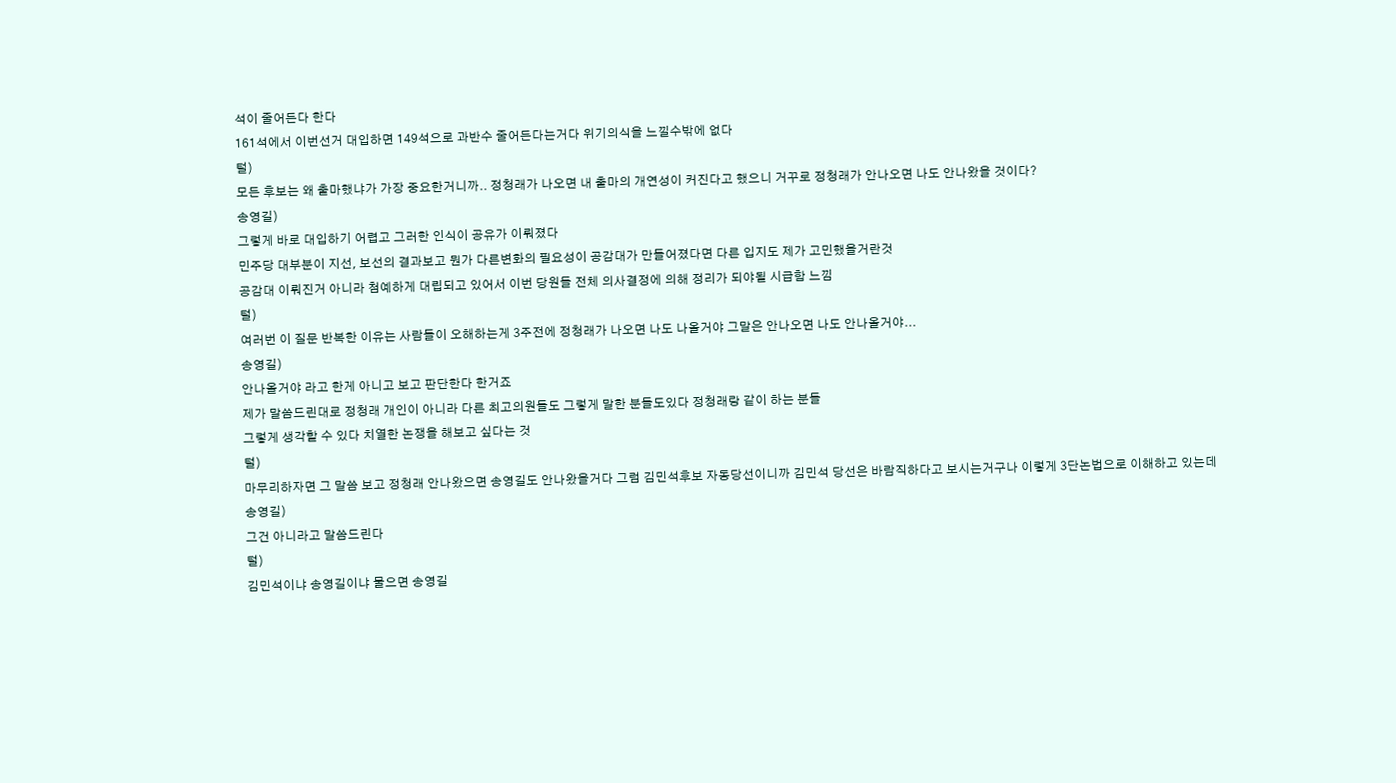석이 줄어든다 한다
161석에서 이번선거 대입하면 149석으로 과반수 줄어든다는거다 위기의식을 느낄수밖에 없다
털)
모든 후보는 왜 출마했냐가 가장 중요한거니까.. 정청래가 나오면 내 출마의 개연성이 커진다고 했으니 거꾸로 정청래가 안나오면 나도 안나왔을 것이다?
송영길)
그렇게 바로 대입하기 어렵고 그러한 인식이 공유가 이뤄졌다
민주당 대부분이 지선, 보선의 결과보고 뭔가 다른변화의 필요성이 공감대가 만들어졌다면 다른 입지도 제가 고민했을거란것
공감대 이뤄진거 아니라 첨예하게 대립되고 있어서 이번 당원들 전체 의사결정에 의해 정리가 되야될 시급함 느낌
털)
여러번 이 질문 반복한 이유는 사람들이 오해하는게 3주전에 정청래가 나오면 나도 나올거야 그말은 안나오면 나도 안나올거야...
송영길)
안나올거야 라고 한게 아니고 보고 판단한다 한거죠
제가 말씀드린대로 정청래 개인이 아니라 다른 최고의원들도 그렇게 말한 분들도있다 정청래랑 같이 하는 분들
그렇게 생각할 수 있다 치열한 논쟁을 해보고 싶다는 것
털)
마무리하자면 그 말씀 보고 정청래 안나왔으면 송영길도 안나왔을거다 그럼 김민석후보 자동당선이니까 김민석 당선은 바람직하다고 보시는거구나 이렇게 3단논법으로 이해하고 있는데
송영길)
그건 아니라고 말씀드린다
털)
김민석이냐 송영길이냐 물으면 송영길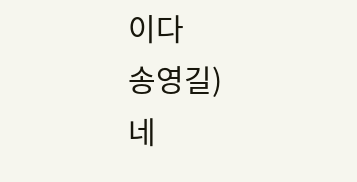이다
송영길)
네